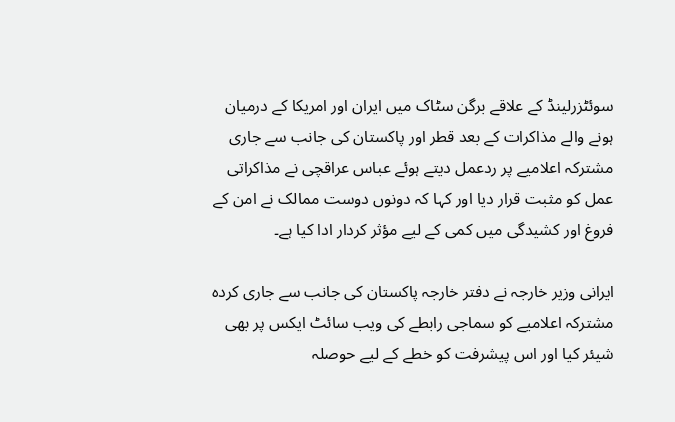سوئٹزرلینڈ کے علاقے برگن سٹاک میں ایران اور امریکا کے درمیان ہونے والے مذاکرات کے بعد قطر اور پاکستان کی جانب سے جاری مشترکہ اعلامیے پر ردعمل دیتے ہوئے عباس عراقچی نے مذاکراتی عمل کو مثبت قرار دیا اور کہا کہ دونوں دوست ممالک نے امن کے فروغ اور کشیدگی میں کمی کے لیے مؤثر کردار ادا کیا ہے۔

ایرانی وزیر خارجہ نے دفتر خارجہ پاکستان کی جانب سے جاری کردہ مشترکہ اعلامیے کو سماجی رابطے کی ویب سائٹ ایکس پر بھی شیئر کیا اور اس پیشرفت کو خطے کے لیے حوصلہ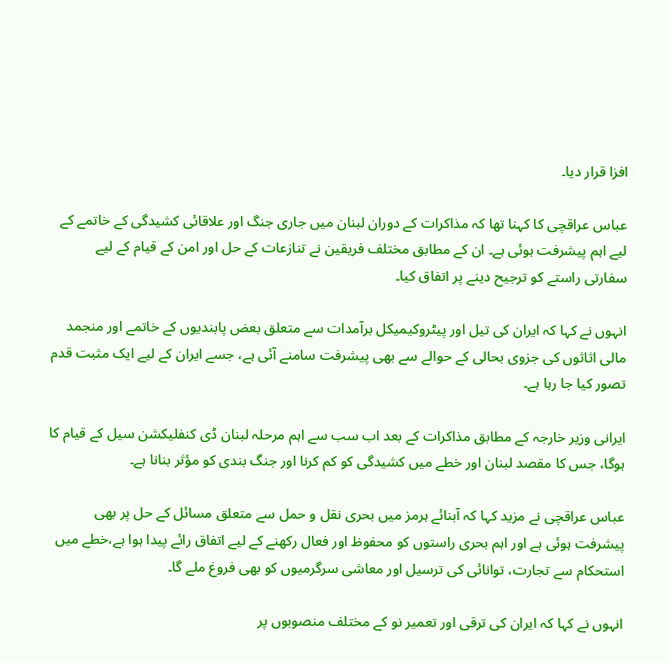افزا قرار دیا۔

عباس عراقچی کا کہنا تھا کہ مذاکرات کے دوران لبنان میں جاری جنگ اور علاقائی کشیدگی کے خاتمے کے لیے اہم پیشرفت ہوئی ہے۔ ان کے مطابق مختلف فریقین نے تنازعات کے حل اور امن کے قیام کے لیے سفارتی راستے کو ترجیح دینے پر اتفاق کیا۔

انہوں نے کہا کہ ایران کی تیل اور پیٹروکیمیکل برآمدات سے متعلق بعض پابندیوں کے خاتمے اور منجمد مالی اثاثوں کی جزوی بحالی کے حوالے سے بھی پیشرفت سامنے آئی ہے، جسے ایران کے لیے ایک مثبت قدم تصور کیا جا رہا ہے۔

ایرانی وزیر خارجہ کے مطابق مذاکرات کے بعد اب سب سے اہم مرحلہ لبنان ڈی کنفلیکشن سیل کے قیام کا ہوگا، جس کا مقصد لبنان اور خطے میں کشیدگی کو کم کرنا اور جنگ بندی کو مؤثر بنانا ہے۔

عباس عراقچی نے مزید کہا کہ آبنائے ہرمز میں بحری نقل و حمل سے متعلق مسائل کے حل پر بھی پیشرفت ہوئی ہے اور اہم بحری راستوں کو محفوظ اور فعال رکھنے کے لیے اتفاق رائے پیدا ہوا ہے،خطے میں استحکام سے تجارت، توانائی کی ترسیل اور معاشی سرگرمیوں کو بھی فروغ ملے گا۔

انہوں نے کہا کہ ایران کی ترقی اور تعمیر نو کے مختلف منصوبوں پر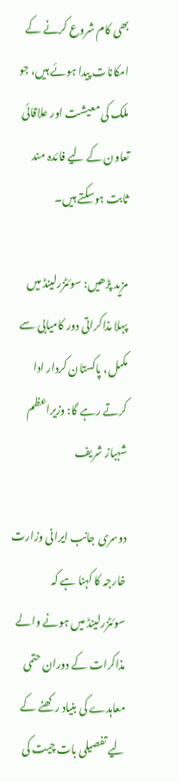بھی کام شروع کرنے کے امکانات پیدا ہوئے ہیں، جو ملک کی معیشت اور علاقائی تعاون کے لیے فائدہ مند ثابت ہوسکتے ہیں۔

مزید پڑھیں: سوئٹزرلینڈ میں پہلا مذاکراتی دور کامیابی سے مکمل، پاکستان کردار ادا کرتے رہے گا: وزیراعظم شہباز شریف

دوسری جانب ایرانی وزارت خارجہ کا کہنا ہے کہ سوئٹزرلینڈ میں ہونے والے مذاکرات کے دوران حتمی معاہدے کی بنیاد رکھنے کے لیے تفصیلی بات چیت کی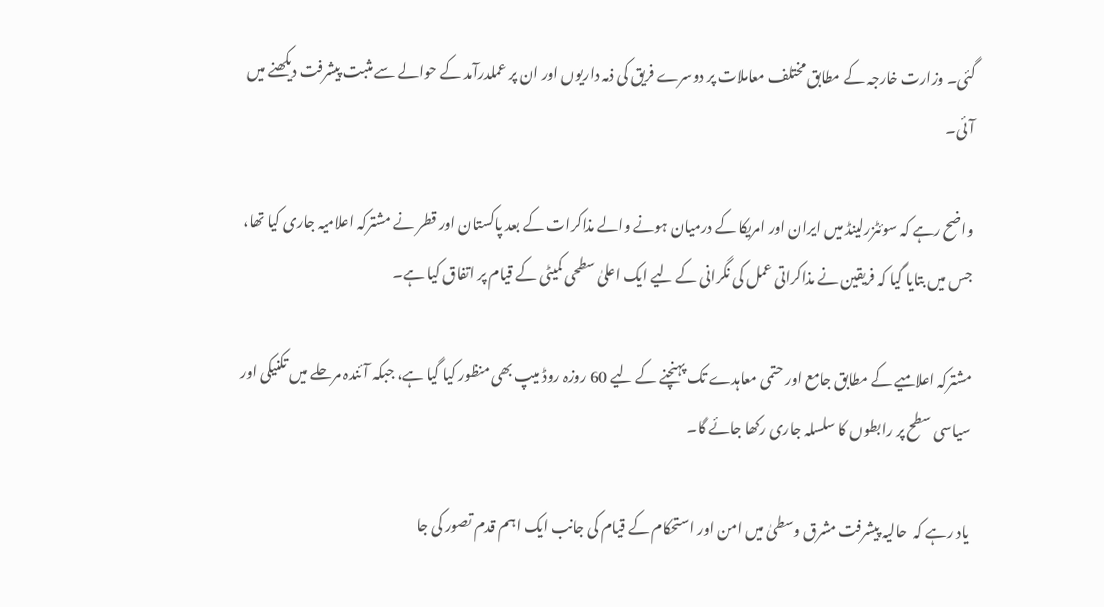گئی۔ وزارت خارجہ کے مطابق مختلف معاملات پر دوسرے فریق کی ذمہ داریوں اور ان پر عملدرآمد کے حوالے سے مثبت پیشرفت دیکھنے میں آئی۔

واضح رہے کہ سوئٹزرلینڈ میں ایران اور امریکا کے درمیان ہونے والے مذاکرات کے بعد پاکستان اور قطر نے مشترکہ اعلامیہ جاری کیا تھا، جس میں بتایا گیا کہ فریقین نے مذاکراتی عمل کی نگرانی کے لیے ایک اعلیٰ سطحی کمیٹی کے قیام پر اتفاق کیا ہے۔

مشترکہ اعلامیے کے مطابق جامع اور حتمی معاہدے تک پہنچنے کے لیے 60 روزہ روڈ میپ بھی منظور کیا گیا ہے، جبکہ آئندہ مرحلے میں تکنیکی اور سیاسی سطح پر رابطوں کا سلسلہ جاری رکھا جائے گا۔

یاد رہے کہ  حالیہ پیشرفت مشرق وسطیٰ میں امن اور استحکام کے قیام کی جانب ایک اہم قدم تصور کی جا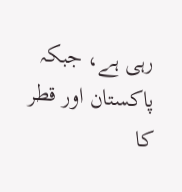رہی ہے، جبکہ پاکستان اور قطر کا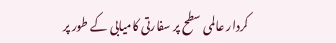کردار عالمی سطح پر سفارتی کامیابی کے طور پر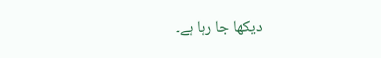دیکھا جا رہا ہے۔